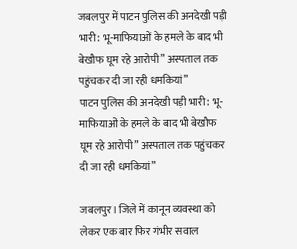जबलपुर में पाटन पुलिस की अनदेखी पड़ी भारी: भू-माफियाओं के हमले के बाद भी बेखौफ घूम रहे आरोपी” अस्पताल तक पहुंचकर दी जा रही धमकियां”
पाटन पुलिस की अनदेखी पड़ी भारी: भू-माफियाओं के हमले के बाद भी बेखौफ घूम रहे आरोपी” अस्पताल तक पहुंचकर दी जा रही धमकियां”

जबलपुर। जिले में कानून व्यवस्था को लेकर एक बार फिर गंभीर सवाल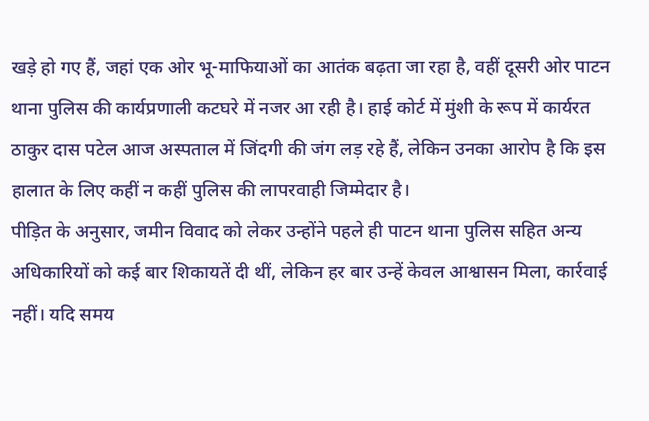खड़े हो गए हैं, जहां एक ओर भू-माफियाओं का आतंक बढ़ता जा रहा है, वहीं दूसरी ओर पाटन थाना पुलिस की कार्यप्रणाली कटघरे में नजर आ रही है। हाई कोर्ट में मुंशी के रूप में कार्यरत ठाकुर दास पटेल आज अस्पताल में जिंदगी की जंग लड़ रहे हैं, लेकिन उनका आरोप है कि इस हालात के लिए कहीं न कहीं पुलिस की लापरवाही जिम्मेदार है।
पीड़ित के अनुसार, जमीन विवाद को लेकर उन्होंने पहले ही पाटन थाना पुलिस सहित अन्य अधिकारियों को कई बार शिकायतें दी थीं, लेकिन हर बार उन्हें केवल आश्वासन मिला, कार्रवाई नहीं। यदि समय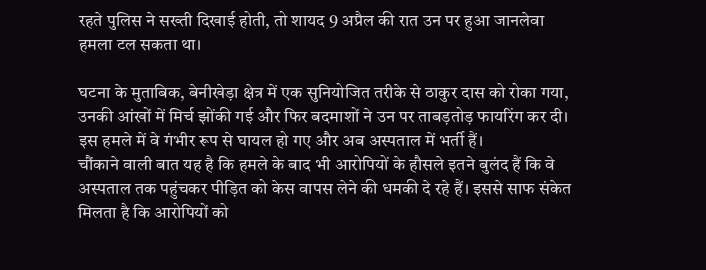रहते पुलिस ने सख्ती दिखाई होती, तो शायद 9 अप्रैल की रात उन पर हुआ जानलेवा हमला टल सकता था।

घटना के मुताबिक, बेनीखेड़ा क्षेत्र में एक सुनियोजित तरीके से ठाकुर दास को रोका गया, उनकी आंखों में मिर्च झोंकी गई और फिर बदमाशों ने उन पर ताबड़तोड़ फायरिंग कर दी। इस हमले में वे गंभीर रूप से घायल हो गए और अब अस्पताल में भर्ती हैं।
चौंकाने वाली बात यह है कि हमले के बाद भी आरोपियों के हौसले इतने बुलंद हैं कि वे अस्पताल तक पहुंचकर पीड़ित को केस वापस लेने की धमकी दे रहे हैं। इससे साफ संकेत मिलता है कि आरोपियों को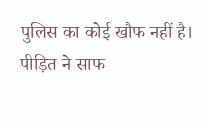पुलिस का कोई खौफ नहीं है।
पीड़ित ने साफ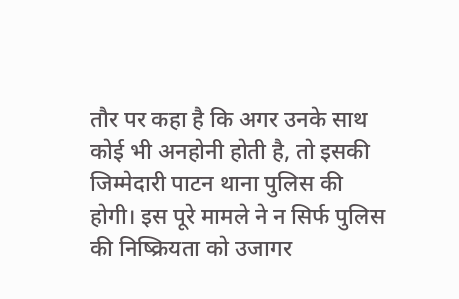तौर पर कहा है कि अगर उनके साथ कोई भी अनहोनी होती है, तो इसकी जिम्मेदारी पाटन थाना पुलिस की होगी। इस पूरे मामले ने न सिर्फ पुलिस की निष्क्रियता को उजागर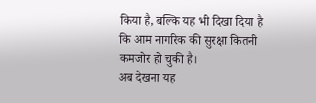किया है, बल्कि यह भी दिखा दिया है कि आम नागरिक की सुरक्षा कितनी कमजोर हो चुकी है।
अब देखना यह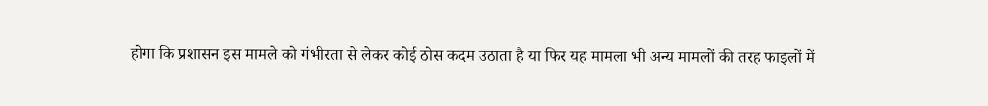होगा कि प्रशासन इस मामले को गंभीरता से लेकर कोई ठोस कदम उठाता है या फिर यह मामला भी अन्य मामलों की तरह फाइलों में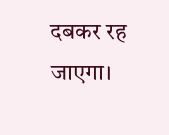दबकर रह जाएगा।